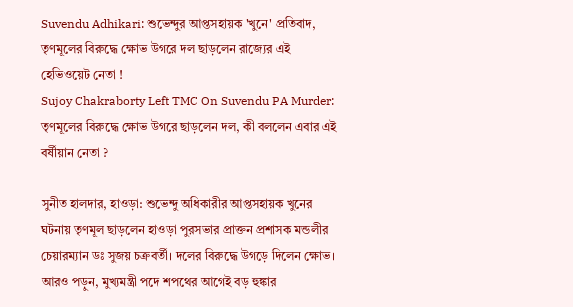Suvendu Adhikari: শুভেন্দুর আপ্তসহায়ক 'খুনে' প্রতিবাদ, তৃণমূলের বিরুদ্ধে ক্ষোভ উগরে দল ছাড়লেন রাজ্যের এই হেভিওয়েট নেতা !
Sujoy Chakraborty Left TMC On Suvendu PA Murder: তৃণমূলের বিরুদ্ধে ক্ষোভ উগরে ছাড়লেন দল, কী বললেন এবার এই বর্ষীয়ান নেতা ?

সুনীত হালদার, হাওড়া: শুভেন্দু অধিকারীর আপ্তসহায়ক খুনের ঘটনায় তৃণমূল ছাড়লেন হাওড়া পুরসভার প্রাক্তন প্রশাসক মন্ডলীর চেয়ারম্যান ডঃ সুজয় চক্রবর্তী। দলের বিরুদ্ধে উগড়ে দিলেন ক্ষোভ।
আরও পড়ুন, মুখ্যমন্ত্রী পদে শপথের আগেই বড় হুঙ্কার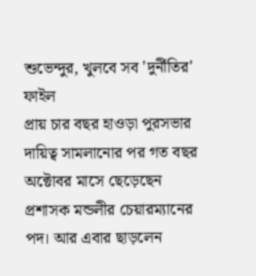শুভেন্দুর, খুলবে সব 'দুর্নীতির' ফাইল
প্রায় চার বছর হাওড়া পুরসভার দায়িত্ব সামলানোর পর গত বছর অক্টোবর মাসে ছেড়েছেন প্রশাসক মন্ডলীর চেয়ারম্যানের পদ। আর এবার ছাড়লেন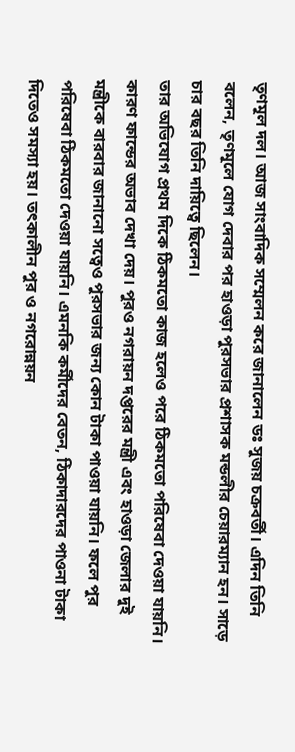তৃণমূল দল। আজ সাংবাদিক সম্মেলন করে জানালেন ডঃ সুজয় চক্রবর্তী। এদিন তিনি বলেন, তৃণমূলে যোগ দেবার পর হাওড়া পুরসভার প্রশাসক মন্ডলীর চেয়ারম্যান হন। সাড়ে চার বছর তিনি দায়িত্বে ছিলেন।
তার অভিযোগ প্রথম দিকে ঠিকমতো কাজ হলেও পরে ঠিকমতো পরিষেবা দেওয়া যায়নি। কারণ ফান্ডের অভাব দেখা দেয়। পুরও নগরায়ন দপ্তরের মন্ত্রী এবং হাওড়া জেলার দুই মন্ত্রীকে বারবার জানানো সত্বেও পুরসভার জন্য কোন টাকা পাওয়া যায়নি। ফলে পুর পরিষেবা ঠিকমতো দেওয়া যায়নি। এমনকি কর্মীদের বেতন, ঠিকাদারদের পাওনা টাকা দিতেও সমস্যা হয়। তৎকালীন পুর ও নগরোন্নয়ন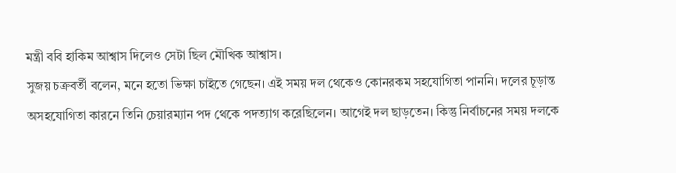মন্ত্রী ববি হাকিম আশ্বাস দিলেও সেটা ছিল মৌখিক আশ্বাস।
সুজয় চক্রবর্তী বলেন, মনে হতো ভিক্ষা চাইতে গেছেন। এই সময় দল থেকেও কোনরকম সহযোগিতা পাননি। দলের চূড়ান্ত অসহযোগিতা কারনে তিনি চেয়ারম্যান পদ থেকে পদত্যাগ করেছিলেন। আগেই দল ছাড়তেন। কিন্তু নির্বাচনের সময় দলকে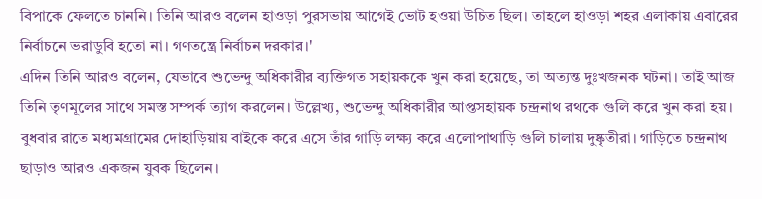বিপাকে ফেলতে চাননি। তিনি আরও বলেন হাওড়া পুরসভায় আগেই ভোট হওয়া উচিত ছিল। তাহলে হাওড়া শহর এলাকায় এবারের নির্বাচনে ভরাডুবি হতো না। গণতন্ত্রে নির্বাচন দরকার।'
এদিন তিনি আরও বলেন, যেভাবে শুভেন্দু অধিকারীর ব্যক্তিগত সহায়ককে খুন করা হয়েছে, তা অত্যন্ত দুঃখজনক ঘটনা। তাই আজ তিনি তৃণমূলের সাথে সমস্ত সম্পর্ক ত্যাগ করলেন। উল্লেখ্য, শুভেন্দু অধিকারীর আপ্তসহায়ক চন্দ্রনাথ রথকে গুলি করে খুন করা হয়। বুধবার রাতে মধ্যমগ্রামের দোহাড়িয়ায় বাইকে করে এসে তাঁর গাড়ি লক্ষ্য করে এলোপাথাড়ি গুলি চালায় দুষ্কৃতীরা। গাড়িতে চন্দ্রনাথ ছাড়াও আরও একজন যুবক ছিলেন।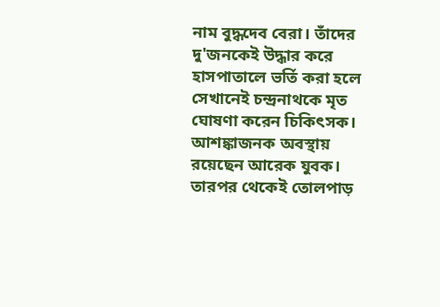নাম বুদ্ধদেব বেরা। তাঁদের দু'জনকেই উদ্ধার করে হাসপাতালে ভর্তি করা হলে সেখানেই চন্দ্রনাথকে মৃত ঘোষণা করেন চিকিৎসক। আশঙ্কাজনক অবস্থায় রয়েছেন আরেক যুবক। তারপর থেকেই তোলপাড়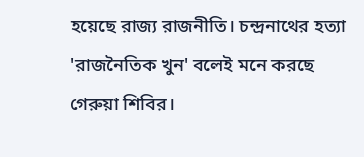হয়েছে রাজ্য রাজনীতি। চন্দ্রনাথের হত্যা 'রাজনৈতিক খুন' বলেই মনে করছে গেরুয়া শিবির।